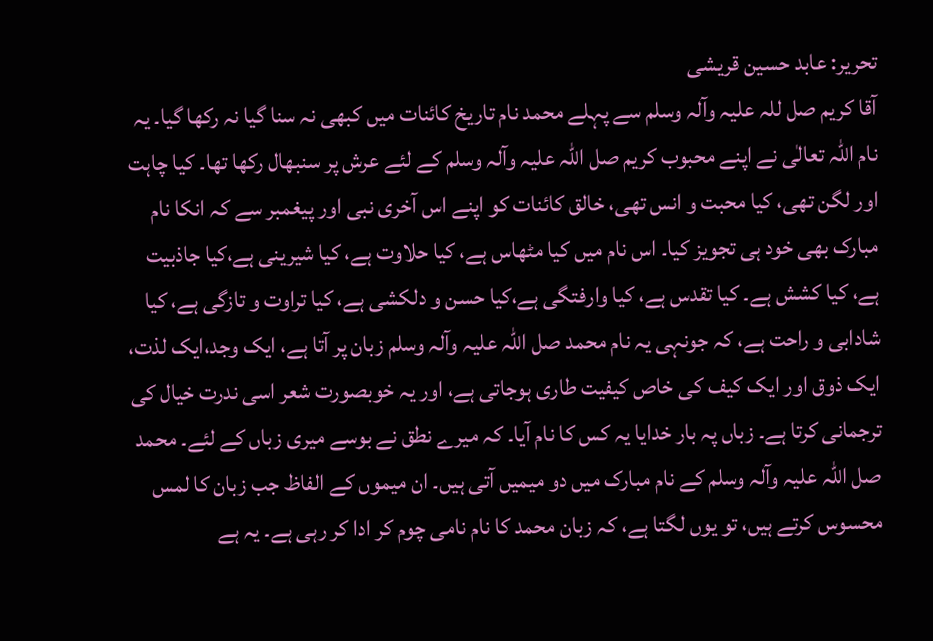تحریر: عابد حسین قریشی
آقا کریم صل للہ علیہ وآلہ وسلم سے پہلے محمد نام تاریخ کائنات میں کبھی نہ سنا گیا نہ رکھا گیا۔ یہ نام اللہ تعالٰی نے اپنے محبوب کریم صل اللہ علیہ وآلہ وسلم کے لئے عرش پر سنبھال رکھا تھا۔ کیا چاہت اور لگن تھی، کیا محبت و انس تھی، خالق کائنات کو اپنے اس آخری نبی اور پیغمبر سے کہ انکا نام مبارک بھی خود ہی تجویز کیا۔ اس نام میں کیا مٹھاس ہے، کیا حلاوت ہے، کیا شیرینی ہے،کیا جاذبیت ہے، کیا کشش ہے۔ کیا تقدس ہے، کیا وارفتگی ہے،کیا حسن و دلکشی ہے، کیا تراوت و تازگی ہے، کیا شادابی و راحت ہے، کہ جونہی یہ نام محمد صل اللہ علیہ وآلہ وسلم زبان پر آتا ہے، ایک وجد،ایک لذت، ایک ذوق اور ایک کیف کی خاص کیفیت طاری ہوجاتی ہے، اور یہ خوبصورت شعر اسی ندرت خیال کی ترجمانی کرتا ہے۔ زباں پہ بار خدایا یہ کس کا نام آیا۔ کہ میرے نطق نے بوسے میری زباں کے لئے۔ محمد صل اللہ علیہ وآلہ وسلم کے نام مبارک میں دو میمیں آتی ہیں۔ ان میموں کے الفاظ جب زبان کا لمس محسوس کرتے ہیں، تو یوں لگتا ہے، کہ زبان محمد کا نام نامی چوم کر ادا کر رہی ہے۔ یہ ہے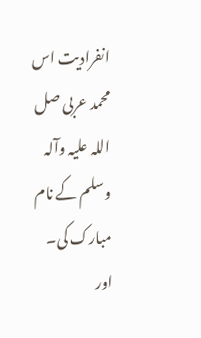انفرادیت اس محمد عربی صل اللہ علیہ وآلہ وسلم کے نام مبارک کی۔ اور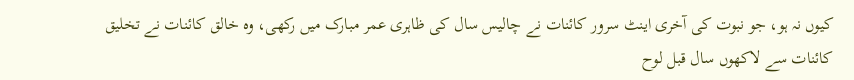کیوں نہ ہو، جو نبوت کی آخری اینٹ سرور کائنات نے چالیس سال کی ظاہری عمر مبارک میں رکھی، وہ خالق کائنات نے تخلیق کائنات سے لاکھوں سال قبل لوح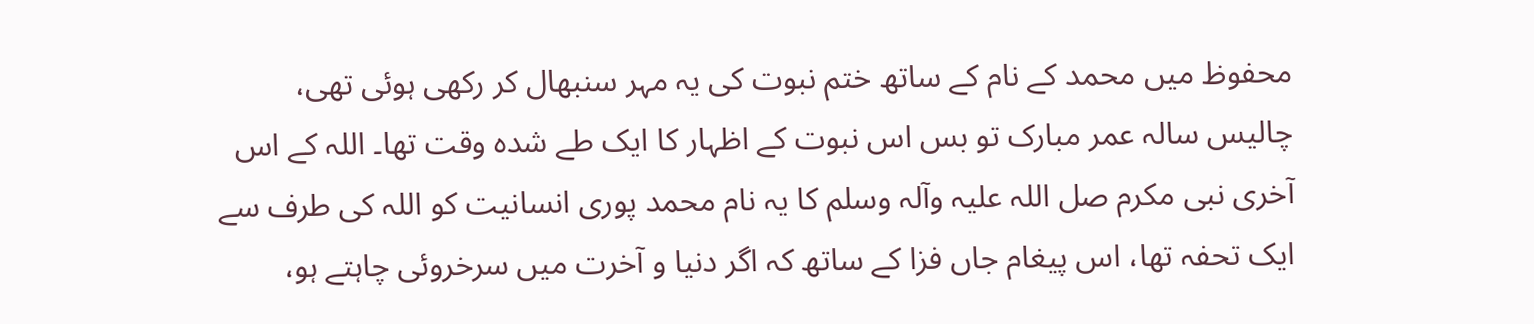محفوظ میں محمد کے نام کے ساتھ ختم نبوت کی یہ مہر سنبھال کر رکھی ہوئی تھی، چالیس سالہ عمر مبارک تو بس اس نبوت کے اظہار کا ایک طے شدہ وقت تھا۔ اللہ کے اس آخری نبی مکرم صل اللہ علیہ وآلہ وسلم کا یہ نام محمد پوری انسانیت کو اللہ کی طرف سے ایک تحفہ تھا، اس پیغام جاں فزا کے ساتھ کہ اگر دنیا و آخرت میں سرخروئی چاہتے ہو،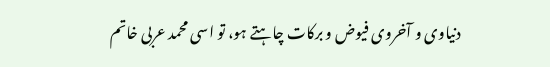دنیاوی و آخروی فیوض و برکات چاہتے ہو، تو اسی محمد عربی خاتم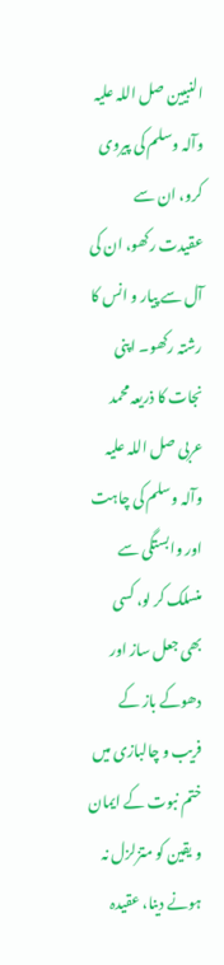النبیین صل اللہ علیہ وآلہ وسلم کی پیروی کرو، ان سے عقیدت رکھو، ان کی آل سے پیار و انس کا رشتہ رکھو۔ اپنی نجات کا ذریعہ محمد عربی صل اللہ علیہ وآلہ وسلم کی چاہت اور وابستگی سے منسلک کر لو، کسی بھی جعل ساز اور دھوکے باز کے فریب و چالبازی میں ختم نبوت کے ایمان و یقین کو متزلزل نہ ہونے دینا، عقیدہ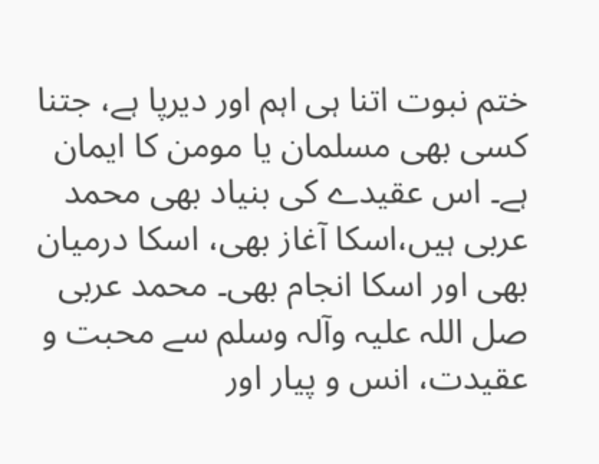ختم نبوت اتنا ہی اہم اور دیرپا ہے، جتنا کسی بھی مسلمان یا مومن کا ایمان ہے۔ اس عقیدے کی بنیاد بھی محمد عربی ہیں،اسکا آغاز بھی، اسکا درمیان بھی اور اسکا انجام بھی۔ محمد عربی صل اللہ علیہ وآلہ وسلم سے محبت و عقیدت، انس و پیار اور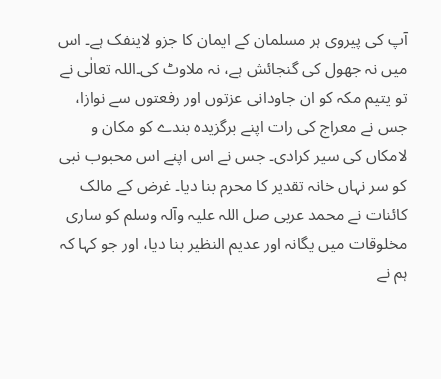آپ کی پیروی ہر مسلمان کے ایمان کا جزو لاینفک ہے۔ اس میں نہ جھول کی گنجائش ہے، نہ ملاوٹ کی۔اللہ تعالٰی نے تو یتیم مکہ کو ان جاودانی عزتوں اور رفعتوں سے نوازا، جس نے معراج کی رات اپنے برگزیدہ بندے کو مکان و لامکاں کی سیر کرادی۔ جس نے اس اپنے اس محبوب نبی کو سر نہاں خانہ تقدیر کا محرم بنا دیا۔ غرض کے مالک کائنات نے محمد عربی صل اللہ علیہ وآلہ وسلم کو ساری مخلوقات میں یگانہ اور عدیم النظیر بنا دیا، اور جو کہا کہ ہم نے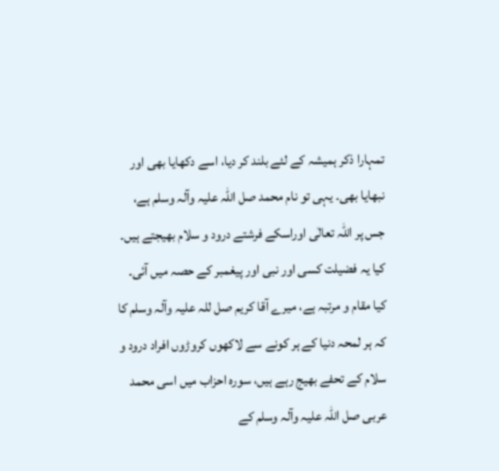تمہارا ذکر ہمیشہ کے لئے بلند کر دیا، اسے دکھایا بھی اور نبھایا بھی۔ یہی تو نام محمد صل اللہ علیہ وآلہ وسلم ہے، جس پر اللہ تعالٰی اوراسکے فرشتے درود و سلام بھیجتے ہیں۔ کیا یہ فضیلت کسی اور نبی اور پیغمبر کے حصہ میں آئی۔ کیا مقام و مرتبہ ہے، میرے آقا کریم صل للہ علیہ وآلہ وسلم کا کہ ہر لمحہ دنیا کے ہر کونے سے لاکھوں کروڑوں افراد درود و سلام کے تحفے بھیج رہے ہیں، سورہ احزاب میں اسی محمد عربی صل اللہ علیہ وآلہ وسلم کے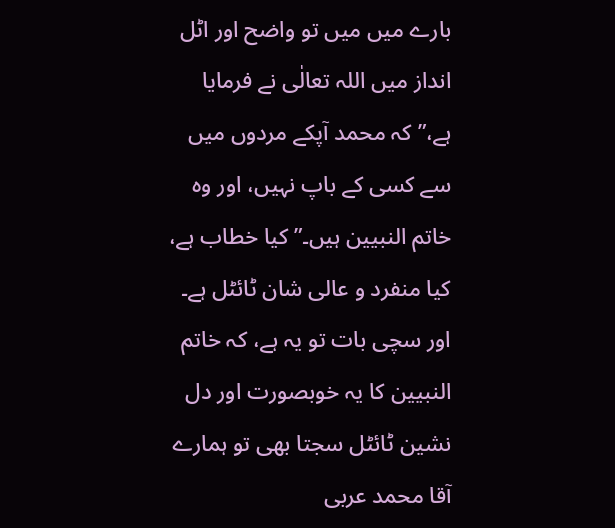بارے میں میں تو واضح اور اٹل انداز میں اللہ تعالٰی نے فرمایا ہے،” کہ محمد آپکے مردوں میں سے کسی کے باپ نہیں، اور وہ خاتم النبیین ہیں۔” کیا خطاب ہے، کیا منفرد و عالی شان ٹائٹل ہے۔ اور سچی بات تو یہ ہے، کہ خاتم النبیین کا یہ خوبصورت اور دل نشین ٹائٹل سجتا بھی تو ہمارے آقا محمد عربی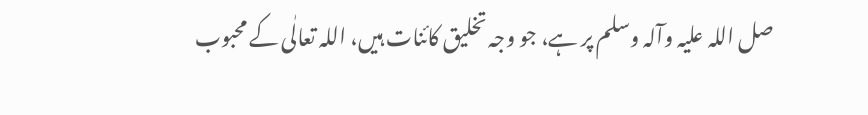صل اللہ علیہ وآلہ وسلم پر ہے، جو وجہ تخلیق کائنات ہیں، اللہ تعالٰی کے محبوب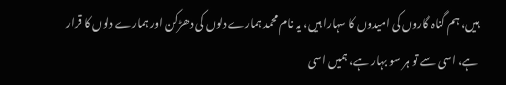ہیں، ہم گناہ گاروں کی امیدوں کا سہارا ہیں، یہ نام محمد ہمارے دلوں کی دھڑکن اور ہمارے دلوں کا قرار ہے، اسی سے تو ہر سو بہار ہے، ہمیں اسی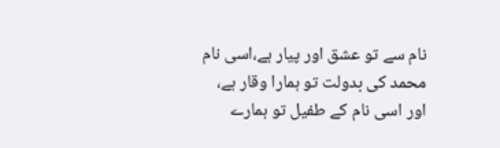نام سے تو عشق اور پیار ہے،اسی نام محمد کی بدولت تو ہمارا وقار ہے، اور اسی نام کے طفیل تو ہمارے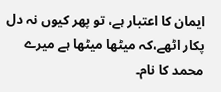ایمان کا اعتبار ہے، تو پھر کیوں نہ دل پکار اٹھے،کہ میٹھا میٹھا ہے میرے محمد کا نام۔